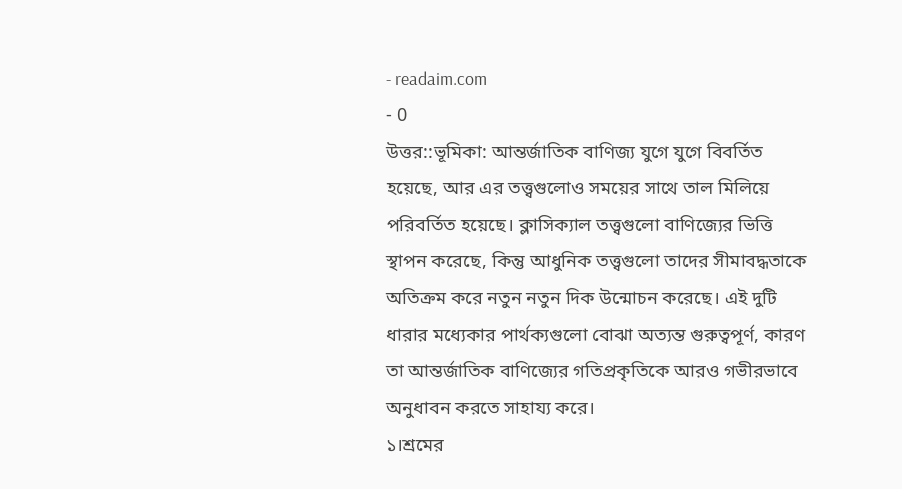- readaim.com
- 0
উত্তর::ভূমিকা: আন্তর্জাতিক বাণিজ্য যুগে যুগে বিবর্তিত হয়েছে, আর এর তত্ত্বগুলোও সময়ের সাথে তাল মিলিয়ে পরিবর্তিত হয়েছে। ক্লাসিক্যাল তত্ত্বগুলো বাণিজ্যের ভিত্তি স্থাপন করেছে, কিন্তু আধুনিক তত্ত্বগুলো তাদের সীমাবদ্ধতাকে অতিক্রম করে নতুন নতুন দিক উন্মোচন করেছে। এই দুটি ধারার মধ্যেকার পার্থক্যগুলো বোঝা অত্যন্ত গুরুত্বপূর্ণ, কারণ তা আন্তর্জাতিক বাণিজ্যের গতিপ্রকৃতিকে আরও গভীরভাবে অনুধাবন করতে সাহায্য করে।
১।শ্রমের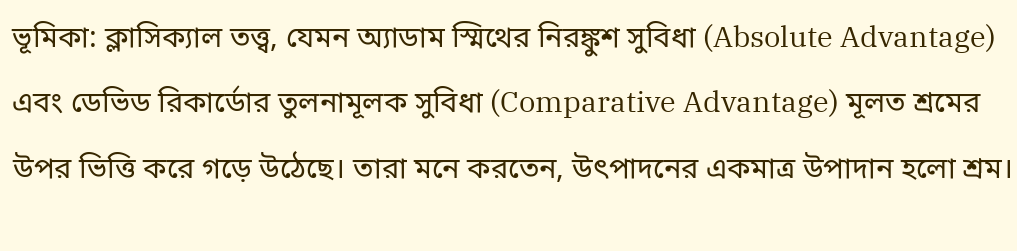ভূমিকা: ক্লাসিক্যাল তত্ত্ব, যেমন অ্যাডাম স্মিথের নিরঙ্কুশ সুবিধা (Absolute Advantage) এবং ডেভিড রিকার্ডোর তুলনামূলক সুবিধা (Comparative Advantage) মূলত শ্রমের উপর ভিত্তি করে গড়ে উঠেছে। তারা মনে করতেন, উৎপাদনের একমাত্র উপাদান হলো শ্রম।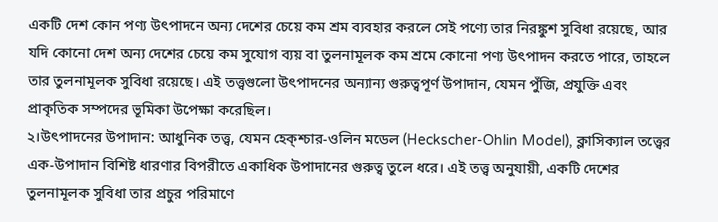একটি দেশ কোন পণ্য উৎপাদনে অন্য দেশের চেয়ে কম শ্রম ব্যবহার করলে সেই পণ্যে তার নিরঙ্কুশ সুবিধা রয়েছে, আর যদি কোনো দেশ অন্য দেশের চেয়ে কম সুযোগ ব্যয় বা তুলনামূলক কম শ্রমে কোনো পণ্য উৎপাদন করতে পারে, তাহলে তার তুলনামূলক সুবিধা রয়েছে। এই তত্ত্বগুলো উৎপাদনের অন্যান্য গুরুত্বপূর্ণ উপাদান, যেমন পুঁজি, প্রযুক্তি এবং প্রাকৃতিক সম্পদের ভূমিকা উপেক্ষা করেছিল।
২।উৎপাদনের উপাদান: আধুনিক তত্ত্ব, যেমন হেক্শ্চার-ওলিন মডেল (Heckscher-Ohlin Model), ক্লাসিক্যাল তত্ত্বের এক-উপাদান বিশিষ্ট ধারণার বিপরীতে একাধিক উপাদানের গুরুত্ব তুলে ধরে। এই তত্ত্ব অনুযায়ী, একটি দেশের তুলনামূলক সুবিধা তার প্রচুর পরিমাণে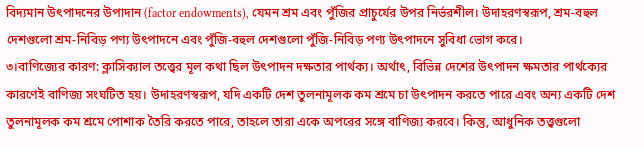বিদ্যমান উৎপাদনের উপাদান (factor endowments), যেমন শ্রম এবং পুঁজির প্রাচুর্যের উপর নির্ভরশীল। উদাহরণস্বরূপ, শ্রম-বহুল দেশগুলো শ্রম-নিবিড় পণ্য উৎপাদনে এবং পুঁজি-বহুল দেশগুলো পুঁজি-নিবিড় পণ্য উৎপাদনে সুবিধা ভোগ করে।
৩।বাণিজ্যের কারণ: ক্লাসিক্যাল তত্ত্বের মূল কথা ছিল উৎপাদন দক্ষতার পার্থক্য। অর্থাৎ, বিভিন্ন দেশের উৎপাদন ক্ষমতার পার্থক্যের কারণেই বাণিজ্য সংঘটিত হয়। উদাহরণস্বরূপ, যদি একটি দেশ তুলনামূলক কম শ্রমে চা উৎপাদন করতে পারে এবং অন্য একটি দেশ তুলনামূলক কম শ্রমে পোশাক তৈরি করতে পারে, তাহলে তারা একে অপরের সঙ্গে বাণিজ্য করবে। কিন্তু, আধুনিক তত্ত্বগুলো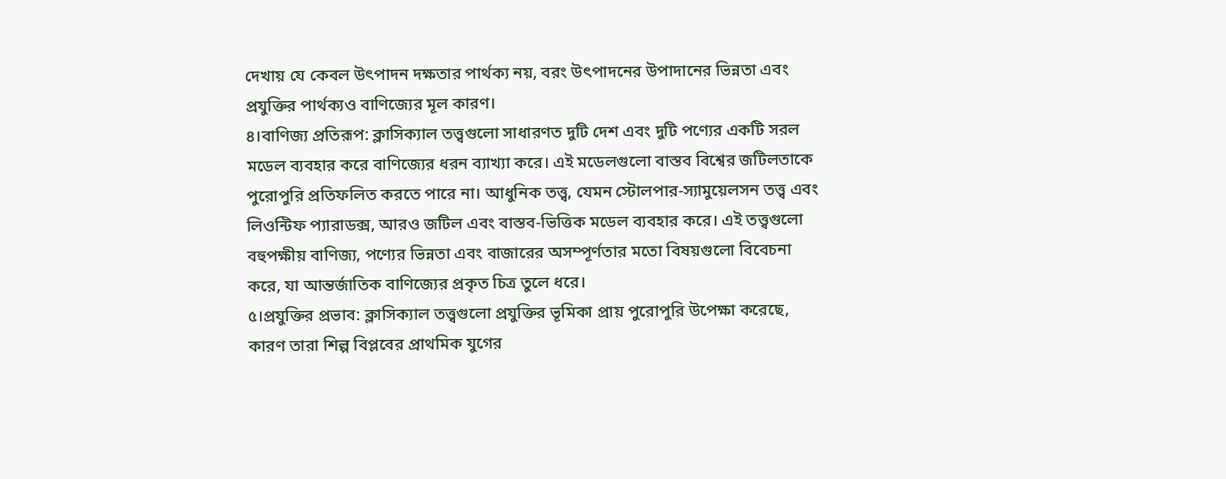দেখায় যে কেবল উৎপাদন দক্ষতার পার্থক্য নয়, বরং উৎপাদনের উপাদানের ভিন্নতা এবং প্রযুক্তির পার্থক্যও বাণিজ্যের মূল কারণ।
৪।বাণিজ্য প্রতিরূপ: ক্লাসিক্যাল তত্ত্বগুলো সাধারণত দুটি দেশ এবং দুটি পণ্যের একটি সরল মডেল ব্যবহার করে বাণিজ্যের ধরন ব্যাখ্যা করে। এই মডেলগুলো বাস্তব বিশ্বের জটিলতাকে পুরোপুরি প্রতিফলিত করতে পারে না। আধুনিক তত্ত্ব, যেমন স্টোলপার-স্যামুয়েলসন তত্ত্ব এবং লিওন্টিফ প্যারাডক্স, আরও জটিল এবং বাস্তব-ভিত্তিক মডেল ব্যবহার করে। এই তত্ত্বগুলো বহুপক্ষীয় বাণিজ্য, পণ্যের ভিন্নতা এবং বাজারের অসম্পূর্ণতার মতো বিষয়গুলো বিবেচনা করে, যা আন্তর্জাতিক বাণিজ্যের প্রকৃত চিত্র তুলে ধরে।
৫।প্রযুক্তির প্রভাব: ক্লাসিক্যাল তত্ত্বগুলো প্রযুক্তির ভূমিকা প্রায় পুরোপুরি উপেক্ষা করেছে, কারণ তারা শিল্প বিপ্লবের প্রাথমিক যুগের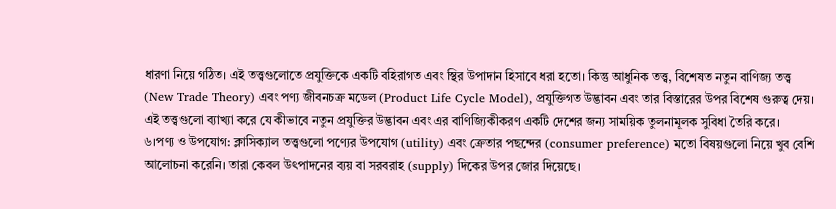ধারণা নিয়ে গঠিত। এই তত্ত্বগুলোতে প্রযুক্তিকে একটি বহিরাগত এবং স্থির উপাদান হিসাবে ধরা হতো। কিন্তু আধুনিক তত্ত্ব, বিশেষত নতুন বাণিজ্য তত্ত্ব (New Trade Theory) এবং পণ্য জীবনচক্র মডেল (Product Life Cycle Model), প্রযুক্তিগত উদ্ভাবন এবং তার বিস্তারের উপর বিশেষ গুরুত্ব দেয়। এই তত্ত্বগুলো ব্যাখ্যা করে যে কীভাবে নতুন প্রযুক্তির উদ্ভাবন এবং এর বাণিজ্যিকীকরণ একটি দেশের জন্য সাময়িক তুলনামূলক সুবিধা তৈরি করে।
৬।পণ্য ও উপযোগ: ক্লাসিক্যাল তত্ত্বগুলো পণ্যের উপযোগ (utility) এবং ক্রেতার পছন্দের (consumer preference) মতো বিষয়গুলো নিয়ে খুব বেশি আলোচনা করেনি। তারা কেবল উৎপাদনের ব্যয় বা সরবরাহ (supply) দিকের উপর জোর দিয়েছে।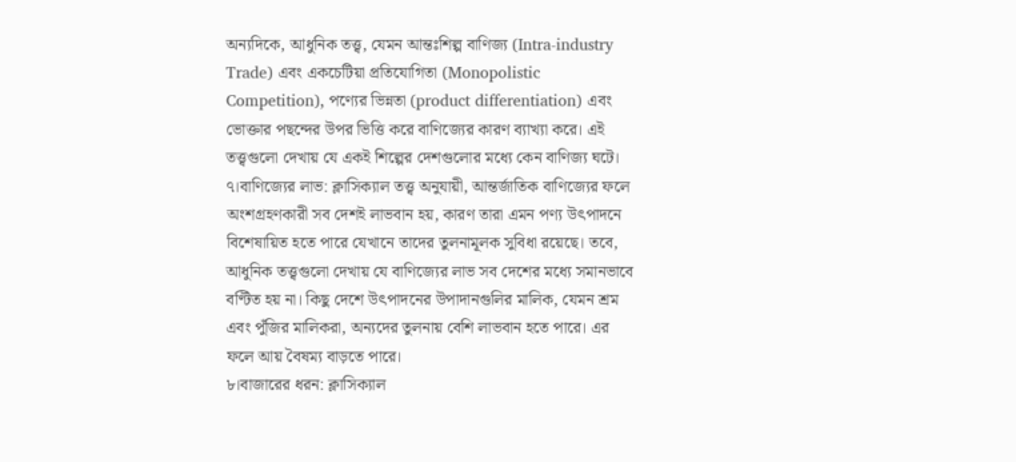অন্যদিকে, আধুনিক তত্ত্ব, যেমন আন্তঃশিল্প বাণিজ্য (Intra-industry Trade) এবং একচেটিয়া প্রতিযোগিতা (Monopolistic Competition), পণ্যের ভিন্নতা (product differentiation) এবং ভোক্তার পছন্দের উপর ভিত্তি করে বাণিজ্যের কারণ ব্যাখ্যা করে। এই তত্ত্বগুলো দেখায় যে একই শিল্পের দেশগুলোর মধ্যে কেন বাণিজ্য ঘটে।
৭।বাণিজ্যের লাভ: ক্লাসিক্যাল তত্ত্ব অনুযায়ী, আন্তর্জাতিক বাণিজ্যের ফলে অংশগ্রহণকারী সব দেশই লাভবান হয়, কারণ তারা এমন পণ্য উৎপাদনে বিশেষায়িত হতে পারে যেখানে তাদের তুলনামূলক সুবিধা রয়েছে। তবে, আধুনিক তত্ত্বগুলো দেখায় যে বাণিজ্যের লাভ সব দেশের মধ্যে সমানভাবে বণ্টিত হয় না। কিছু দেশে উৎপাদনের উপাদানগুলির মালিক, যেমন শ্রম এবং পুঁজির মালিকরা, অন্যদের তুলনায় বেশি লাভবান হতে পারে। এর ফলে আয় বৈষম্য বাড়তে পারে।
৮।বাজারের ধরন: ক্লাসিক্যাল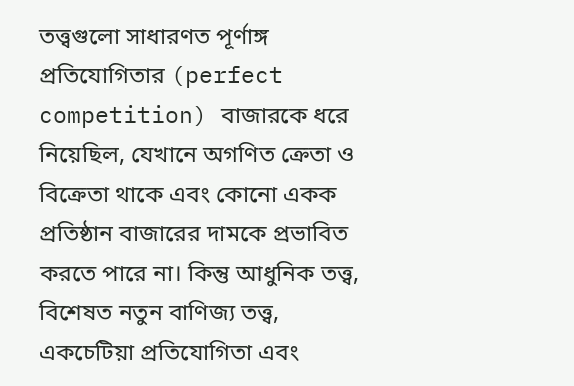তত্ত্বগুলো সাধারণত পূর্ণাঙ্গ প্রতিযোগিতার (perfect competition) বাজারকে ধরে নিয়েছিল, যেখানে অগণিত ক্রেতা ও বিক্রেতা থাকে এবং কোনো একক প্রতিষ্ঠান বাজারের দামকে প্রভাবিত করতে পারে না। কিন্তু আধুনিক তত্ত্ব, বিশেষত নতুন বাণিজ্য তত্ত্ব, একচেটিয়া প্রতিযোগিতা এবং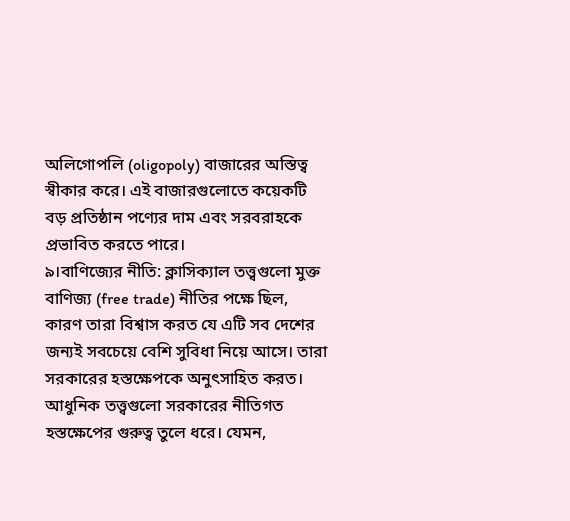অলিগোপলি (oligopoly) বাজারের অস্তিত্ব স্বীকার করে। এই বাজারগুলোতে কয়েকটি বড় প্রতিষ্ঠান পণ্যের দাম এবং সরবরাহকে প্রভাবিত করতে পারে।
৯।বাণিজ্যের নীতি: ক্লাসিক্যাল তত্ত্বগুলো মুক্ত বাণিজ্য (free trade) নীতির পক্ষে ছিল, কারণ তারা বিশ্বাস করত যে এটি সব দেশের জন্যই সবচেয়ে বেশি সুবিধা নিয়ে আসে। তারা সরকারের হস্তক্ষেপকে অনুৎসাহিত করত। আধুনিক তত্ত্বগুলো সরকারের নীতিগত হস্তক্ষেপের গুরুত্ব তুলে ধরে। যেমন,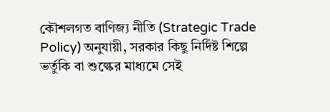কৌশলগত বাণিজ্য নীতি (Strategic Trade Policy) অনুযায়ী, সরকার কিছু নির্দিষ্ট শিল্পে ভর্তুকি বা শুল্কের মাধ্যমে সেই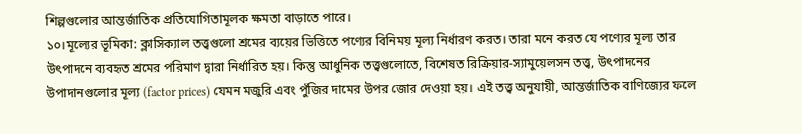শিল্পগুলোর আন্তর্জাতিক প্রতিযোগিতামূলক ক্ষমতা বাড়াতে পারে।
১০।মূল্যের ভূমিকা: ক্লাসিক্যাল তত্ত্বগুলো শ্রমের ব্যয়ের ভিত্তিতে পণ্যের বিনিময় মূল্য নির্ধারণ করত। তারা মনে করত যে পণ্যের মূল্য তার উৎপাদনে ব্যবহৃত শ্রমের পরিমাণ দ্বারা নির্ধারিত হয়। কিন্তু আধুনিক তত্ত্বগুলোতে, বিশেষত রিক্রিয়ার-স্যামুয়েলসন তত্ত্ব, উৎপাদনের উপাদানগুলোর মূল্য (factor prices) যেমন মজুরি এবং পুঁজির দামের উপর জোর দেওয়া হয়। এই তত্ত্ব অনুযায়ী, আন্তর্জাতিক বাণিজ্যের ফলে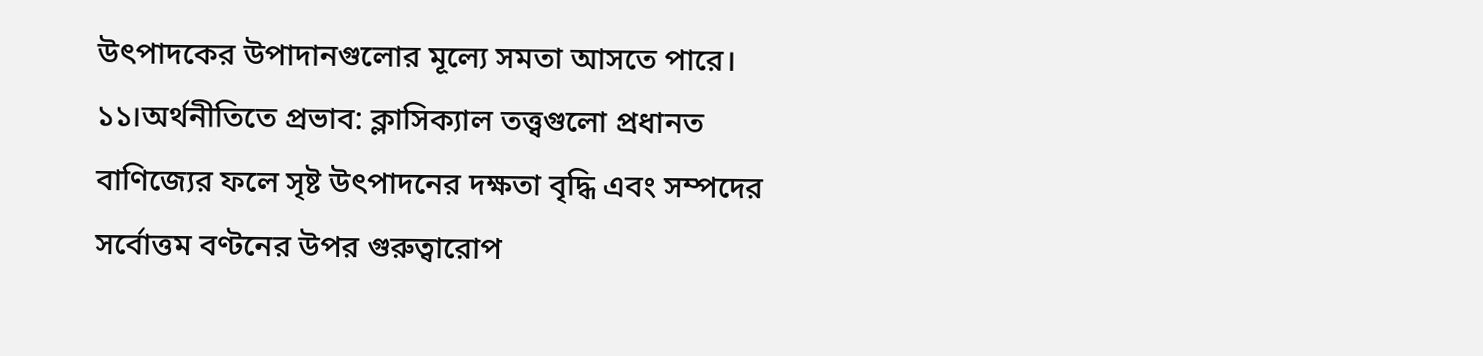উৎপাদকের উপাদানগুলোর মূল্যে সমতা আসতে পারে।
১১।অর্থনীতিতে প্রভাব: ক্লাসিক্যাল তত্ত্বগুলো প্রধানত বাণিজ্যের ফলে সৃষ্ট উৎপাদনের দক্ষতা বৃদ্ধি এবং সম্পদের সর্বোত্তম বণ্টনের উপর গুরুত্বারোপ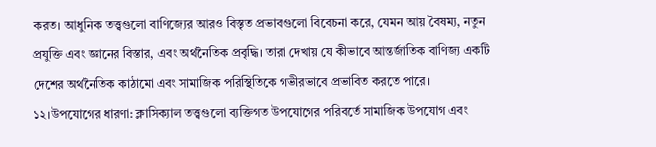করত। আধুনিক তত্ত্বগুলো বাণিজ্যের আরও বিস্তৃত প্রভাবগুলো বিবেচনা করে, যেমন আয় বৈষম্য, নতুন প্রযুক্তি এবং জ্ঞানের বিস্তার, এবং অর্থনৈতিক প্রবৃদ্ধি। তারা দেখায় যে কীভাবে আন্তর্জাতিক বাণিজ্য একটি দেশের অর্থনৈতিক কাঠামো এবং সামাজিক পরিস্থিতিকে গভীরভাবে প্রভাবিত করতে পারে।
১২।উপযোগের ধারণা: ক্লাসিক্যাল তত্ত্বগুলো ব্যক্তিগত উপযোগের পরিবর্তে সামাজিক উপযোগ এবং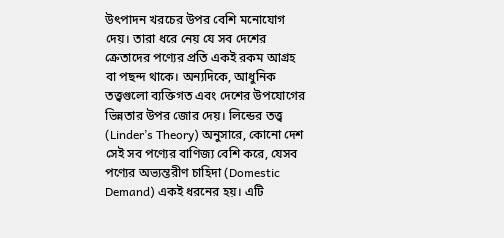উৎপাদন খরচের উপর বেশি মনোযোগ দেয়। তারা ধরে নেয় যে সব দেশের ক্রেতাদের পণ্যের প্রতি একই রকম আগ্রহ বা পছন্দ থাকে। অন্যদিকে, আধুনিক তত্ত্বগুলো ব্যক্তিগত এবং দেশের উপযোগের ভিন্নতার উপর জোর দেয়। লিন্ডের তত্ত্ব (Linder’s Theory) অনুসারে, কোনো দেশ সেই সব পণ্যের বাণিজ্য বেশি করে, যেসব পণ্যের অভ্যন্তরীণ চাহিদা (Domestic Demand) একই ধরনের হয়। এটি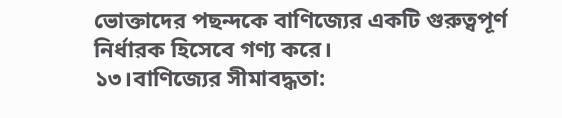ভোক্তাদের পছন্দকে বাণিজ্যের একটি গুরুত্বপূর্ণ নির্ধারক হিসেবে গণ্য করে।
১৩।বাণিজ্যের সীমাবদ্ধতা: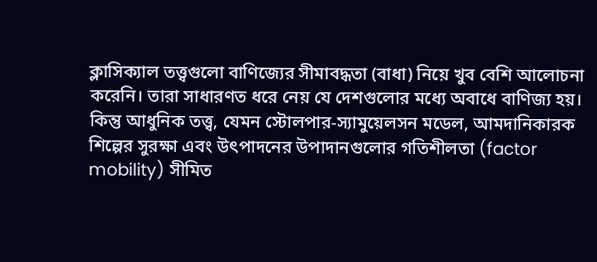ক্লাসিক্যাল তত্ত্বগুলো বাণিজ্যের সীমাবদ্ধতা (বাধা) নিয়ে খুব বেশি আলোচনা করেনি। তারা সাধারণত ধরে নেয় যে দেশগুলোর মধ্যে অবাধে বাণিজ্য হয়। কিন্তু আধুনিক তত্ত্ব, যেমন স্টোলপার-স্যামুয়েলসন মডেল, আমদানিকারক শিল্পের সুরক্ষা এবং উৎপাদনের উপাদানগুলোর গতিশীলতা (factor mobility) সীমিত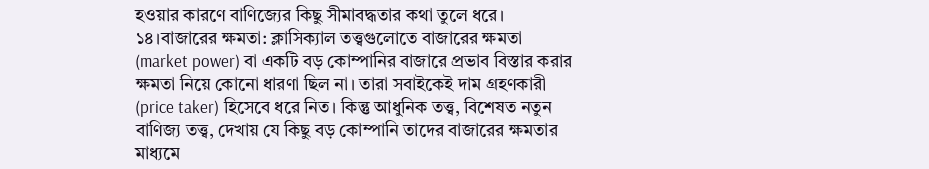হওয়ার কারণে বাণিজ্যের কিছু সীমাবদ্ধতার কথা তুলে ধরে।
১৪।বাজারের ক্ষমতা: ক্লাসিক্যাল তত্ত্বগুলোতে বাজারের ক্ষমতা (market power) বা একটি বড় কোম্পানির বাজারে প্রভাব বিস্তার করার ক্ষমতা নিয়ে কোনো ধারণা ছিল না। তারা সবাইকেই দাম গ্রহণকারী (price taker) হিসেবে ধরে নিত। কিন্তু আধুনিক তত্ত্ব, বিশেষত নতুন বাণিজ্য তত্ত্ব, দেখায় যে কিছু বড় কোম্পানি তাদের বাজারের ক্ষমতার মাধ্যমে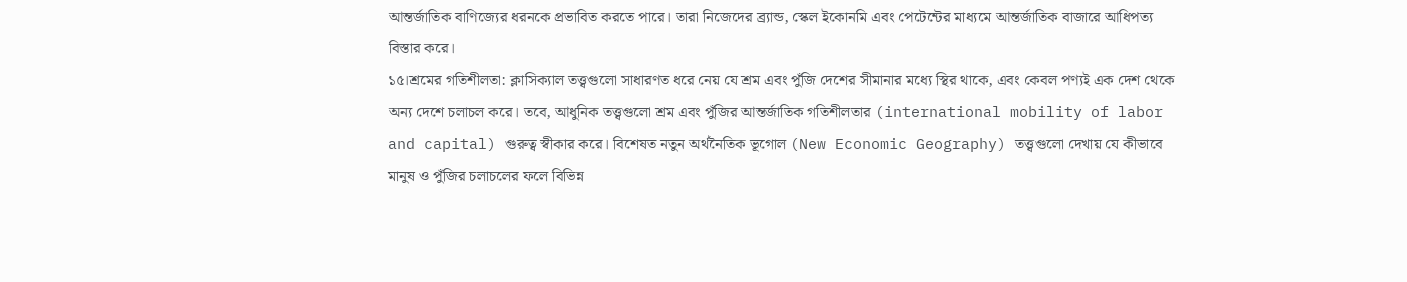আন্তর্জাতিক বাণিজ্যের ধরনকে প্রভাবিত করতে পারে। তারা নিজেদের ব্র্যান্ড, স্কেল ইকোনমি এবং পেটেন্টের মাধ্যমে আন্তর্জাতিক বাজারে আধিপত্য বিস্তার করে।
১৫।শ্রমের গতিশীলতা: ক্লাসিক্যাল তত্ত্বগুলো সাধারণত ধরে নেয় যে শ্রম এবং পুঁজি দেশের সীমানার মধ্যে স্থির থাকে, এবং কেবল পণ্যই এক দেশ থেকে অন্য দেশে চলাচল করে। তবে, আধুনিক তত্ত্বগুলো শ্রম এবং পুঁজির আন্তর্জাতিক গতিশীলতার (international mobility of labor and capital) গুরুত্ব স্বীকার করে। বিশেষত নতুন অর্থনৈতিক ভূগোল (New Economic Geography) তত্ত্বগুলো দেখায় যে কীভাবে মানুষ ও পুঁজির চলাচলের ফলে বিভিন্ন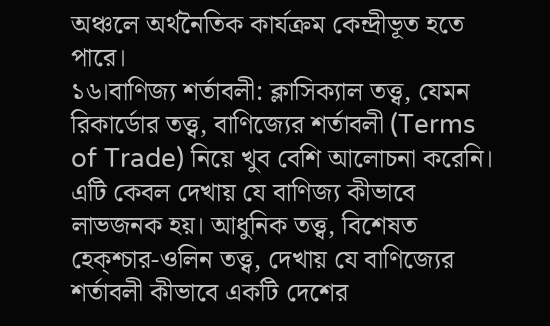অঞ্চলে অর্থনৈতিক কার্যক্রম কেন্দ্রীভূত হতে পারে।
১৬।বাণিজ্য শর্তাবলী: ক্লাসিক্যাল তত্ত্ব, যেমন রিকার্ডোর তত্ত্ব, বাণিজ্যের শর্তাবলী (Terms of Trade) নিয়ে খুব বেশি আলোচনা করেনি। এটি কেবল দেখায় যে বাণিজ্য কীভাবে লাভজনক হয়। আধুনিক তত্ত্ব, বিশেষত হেক্শ্চার-ওলিন তত্ত্ব, দেখায় যে বাণিজ্যের শর্তাবলী কীভাবে একটি দেশের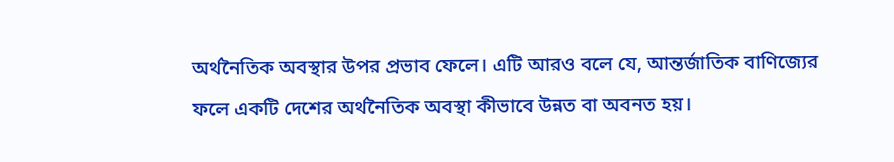অর্থনৈতিক অবস্থার উপর প্রভাব ফেলে। এটি আরও বলে যে, আন্তর্জাতিক বাণিজ্যের ফলে একটি দেশের অর্থনৈতিক অবস্থা কীভাবে উন্নত বা অবনত হয়।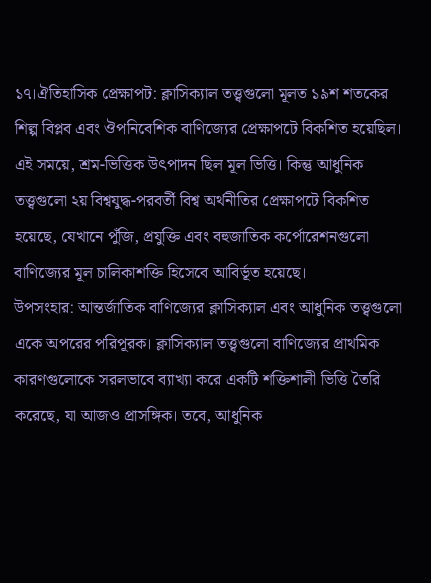১৭।ঐতিহাসিক প্রেক্ষাপট: ক্লাসিক্যাল তত্ত্বগুলো মূলত ১৯শ শতকের শিল্প বিপ্লব এবং ঔপনিবেশিক বাণিজ্যের প্রেক্ষাপটে বিকশিত হয়েছিল। এই সময়ে, শ্রম-ভিত্তিক উৎপাদন ছিল মূল ভিত্তি। কিন্তু আধুনিক তত্ত্বগুলো ২য় বিশ্বযুদ্ধ-পরবর্তী বিশ্ব অর্থনীতির প্রেক্ষাপটে বিকশিত হয়েছে, যেখানে পুঁজি, প্রযুক্তি এবং বহুজাতিক কর্পোরেশনগুলো বাণিজ্যের মূল চালিকাশক্তি হিসেবে আবির্ভূত হয়েছে।
উপসংহার: আন্তর্জাতিক বাণিজ্যের ক্লাসিক্যাল এবং আধুনিক তত্ত্বগুলো একে অপরের পরিপূরক। ক্লাসিক্যাল তত্ত্বগুলো বাণিজ্যের প্রাথমিক কারণগুলোকে সরলভাবে ব্যাখ্যা করে একটি শক্তিশালী ভিত্তি তৈরি করেছে, যা আজও প্রাসঙ্গিক। তবে, আধুনিক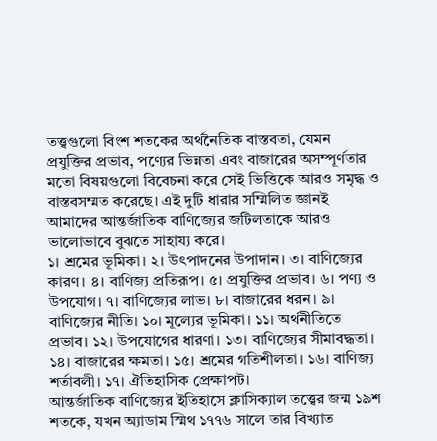তত্ত্বগুলো বিংশ শতকের অর্থনৈতিক বাস্তবতা, যেমন প্রযুক্তির প্রভাব, পণ্যের ভিন্নতা এবং বাজারের অসম্পূর্ণতার মতো বিষয়গুলো বিবেচনা করে সেই ভিত্তিকে আরও সমৃদ্ধ ও বাস্তবসম্মত করেছে। এই দুটি ধারার সম্মিলিত জ্ঞানই আমাদের আন্তর্জাতিক বাণিজ্যের জটিলতাকে আরও ভালোভাবে বুঝতে সাহায্য করে।
১। শ্রমের ভূমিকা। ২। উৎপাদনের উপাদান। ৩। বাণিজ্যের কারণ। ৪। বাণিজ্য প্রতিরূপ। ৫। প্রযুক্তির প্রভাব। ৬। পণ্য ও উপযোগ। ৭। বাণিজ্যের লাভ। ৮। বাজারের ধরন। ৯। বাণিজ্যের নীতি। ১০। মূল্যের ভূমিকা। ১১। অর্থনীতিতে প্রভাব। ১২। উপযোগের ধারণা। ১৩। বাণিজ্যের সীমাবদ্ধতা। ১৪। বাজারের ক্ষমতা। ১৫। শ্রমের গতিশীলতা। ১৬। বাণিজ্য শর্তাবলী। ১৭। ঐতিহাসিক প্রেক্ষাপট।
আন্তর্জাতিক বাণিজ্যের ইতিহাসে ক্লাসিক্যাল তত্ত্বের জন্ম ১৯শ শতকে, যখন অ্যাডাম স্মিথ ১৭৭৬ সালে তার বিখ্যাত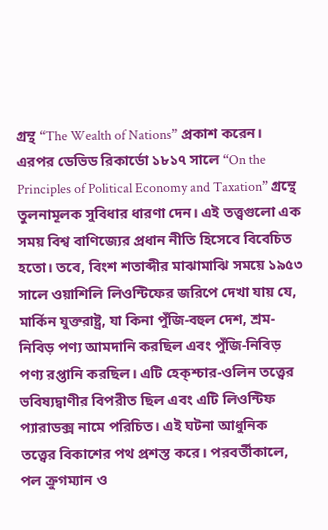গ্রন্থ “The Wealth of Nations” প্রকাশ করেন। এরপর ডেভিড রিকার্ডো ১৮১৭ সালে “On the Principles of Political Economy and Taxation” গ্রন্থে তুলনামূলক সুবিধার ধারণা দেন। এই তত্ত্বগুলো এক সময় বিশ্ব বাণিজ্যের প্রধান নীতি হিসেবে বিবেচিত হতো। তবে, বিংশ শতাব্দীর মাঝামাঝি সময়ে ১৯৫৩ সালে ওয়াশিলি লিওন্টিফের জরিপে দেখা যায় যে, মার্কিন যুক্তরাষ্ট্র, যা কিনা পুঁজি-বহুল দেশ, শ্রম-নিবিড় পণ্য আমদানি করছিল এবং পুঁজি-নিবিড় পণ্য রপ্তানি করছিল। এটি হেক্শ্চার-ওলিন তত্ত্বের ভবিষ্যদ্বাণীর বিপরীত ছিল এবং এটি লিওন্টিফ প্যারাডক্স নামে পরিচিত। এই ঘটনা আধুনিক তত্ত্বের বিকাশের পথ প্রশস্ত করে। পরবর্তীকালে, পল ক্রুগম্যান ও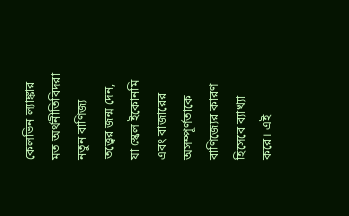কেলভিন ল্যাঙ্কার মত অর্থনীতিবিদরা নতুন বাণিজ্য তত্ত্বের জন্ম দেন, যা স্কেল ইকোনমি এবং বাজারের অসম্পূর্ণতাকে বাণিজ্যের কারণ হিসেবে ব্যাখ্যা করে। এই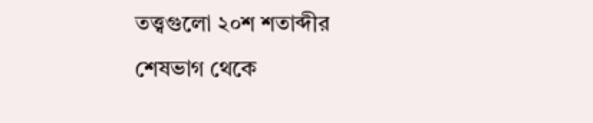তত্ত্বগুলো ২০শ শতাব্দীর শেষভাগ থেকে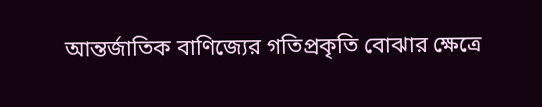আন্তর্জাতিক বাণিজ্যের গতিপ্রকৃতি বোঝার ক্ষেত্রে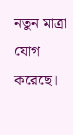নতুন মাত্রা যোগ করেছে।